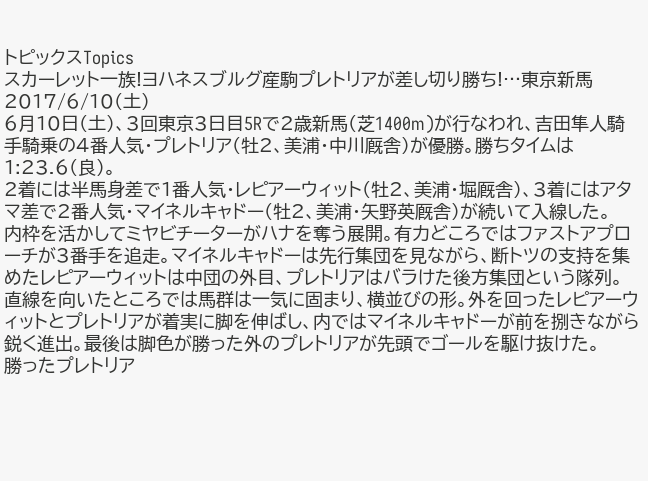トピックスTopics
スカーレット一族!ヨハネスブルグ産駒プレトリアが差し切り勝ち!…東京新馬
2017/6/10(土)
6月10日(土)、3回東京3日目5Rで2歳新馬(芝1400m)が行なわれ、吉田隼人騎手騎乗の4番人気・プレトリア(牡2、美浦・中川厩舎)が優勝。勝ちタイムは1:23.6(良)。
2着には半馬身差で1番人気・レピアーウィット(牡2、美浦・堀厩舎)、3着にはアタマ差で2番人気・マイネルキャドー(牡2、美浦・矢野英厩舎)が続いて入線した。
内枠を活かしてミヤビチーターがハナを奪う展開。有力どころではファストアプローチが3番手を追走。マイネルキャドーは先行集団を見ながら、断トツの支持を集めたレピアーウィットは中団の外目、プレトリアはバラけた後方集団という隊列。
直線を向いたところでは馬群は一気に固まり、横並びの形。外を回ったレピアーウィットとプレトリアが着実に脚を伸ばし、内ではマイネルキャドーが前を捌きながら鋭く進出。最後は脚色が勝った外のプレトリアが先頭でゴールを駆け抜けた。
勝ったプレトリア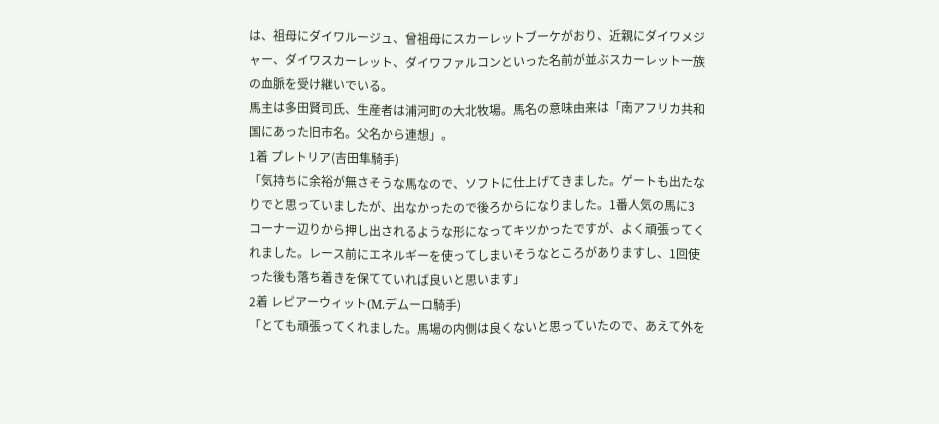は、祖母にダイワルージュ、曾祖母にスカーレットブーケがおり、近親にダイワメジャー、ダイワスカーレット、ダイワファルコンといった名前が並ぶスカーレット一族の血脈を受け継いでいる。
馬主は多田賢司氏、生産者は浦河町の大北牧場。馬名の意味由来は「南アフリカ共和国にあった旧市名。父名から連想」。
1着 プレトリア(吉田隼騎手)
「気持ちに余裕が無さそうな馬なので、ソフトに仕上げてきました。ゲートも出たなりでと思っていましたが、出なかったので後ろからになりました。1番人気の馬に3コーナー辺りから押し出されるような形になってキツかったですが、よく頑張ってくれました。レース前にエネルギーを使ってしまいそうなところがありますし、1回使った後も落ち着きを保てていれば良いと思います」
2着 レピアーウィット(M.デムーロ騎手)
「とても頑張ってくれました。馬場の内側は良くないと思っていたので、あえて外を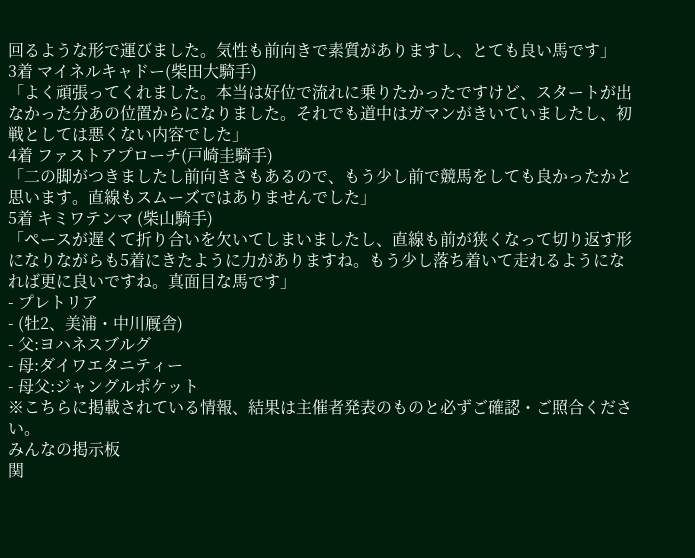回るような形で運びました。気性も前向きで素質がありますし、とても良い馬です」
3着 マイネルキャドー(柴田大騎手)
「よく頑張ってくれました。本当は好位で流れに乗りたかったですけど、スタートが出なかった分あの位置からになりました。それでも道中はガマンがきいていましたし、初戦としては悪くない内容でした」
4着 ファストアプローチ(戸崎圭騎手)
「二の脚がつきましたし前向きさもあるので、もう少し前で競馬をしても良かったかと思います。直線もスムーズではありませんでした」
5着 キミワテンマ (柴山騎手)
「ペースが遅くて折り合いを欠いてしまいましたし、直線も前が狭くなって切り返す形になりながらも5着にきたように力がありますね。もう少し落ち着いて走れるようになれば更に良いですね。真面目な馬です」
- プレトリア
- (牡2、美浦・中川厩舎)
- 父:ヨハネスブルグ
- 母:ダイワエタニティー
- 母父:ジャングルポケット
※こちらに掲載されている情報、結果は主催者発表のものと必ずご確認・ご照合ください。
みんなの掲示板
関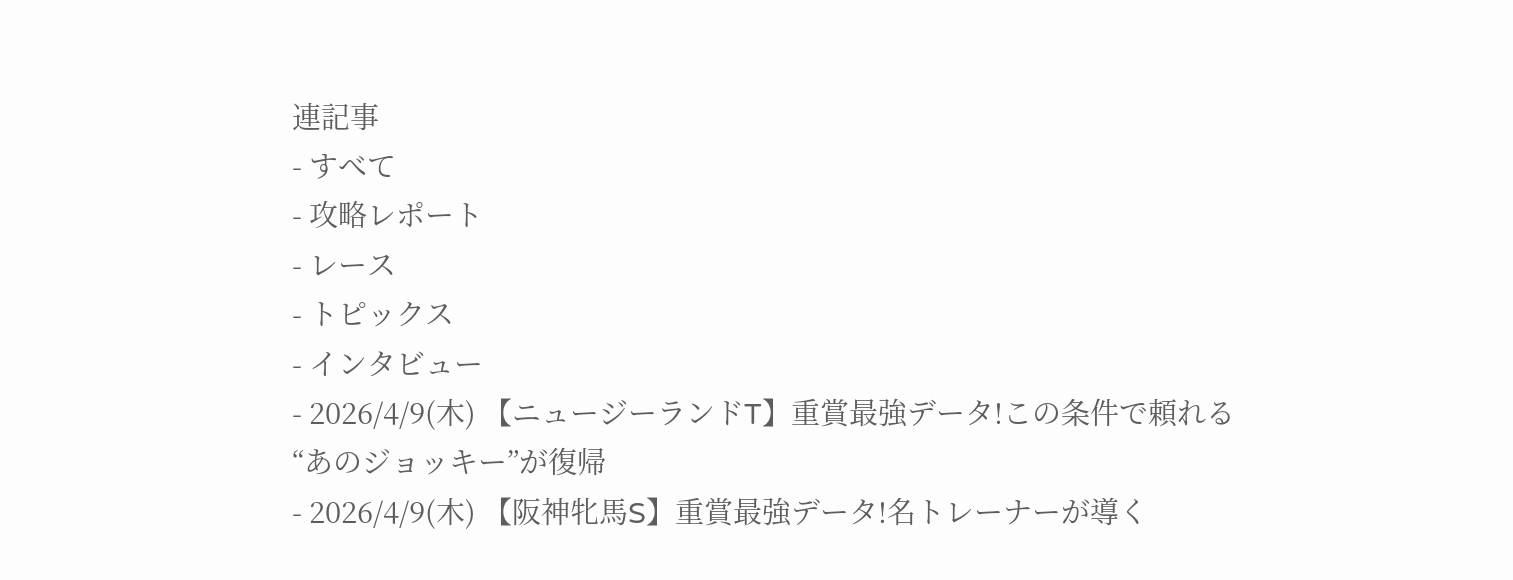連記事
- すべて
- 攻略レポート
- レース
- トピックス
- インタビュー
- 2026/4/9(木) 【ニュージーランドT】重賞最強データ!この条件で頼れる“あのジョッキー”が復帰
- 2026/4/9(木) 【阪神牝馬S】重賞最強データ!名トレーナーが導く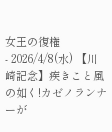女王の復権
- 2026/4/8(水) 【川崎記念】疾きこと風の如く!カゼノランナーが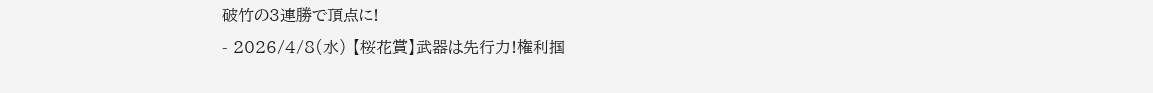破竹の3連勝で頂点に!
- 2026/4/8(水) 【桜花賞】武器は先行力!権利掴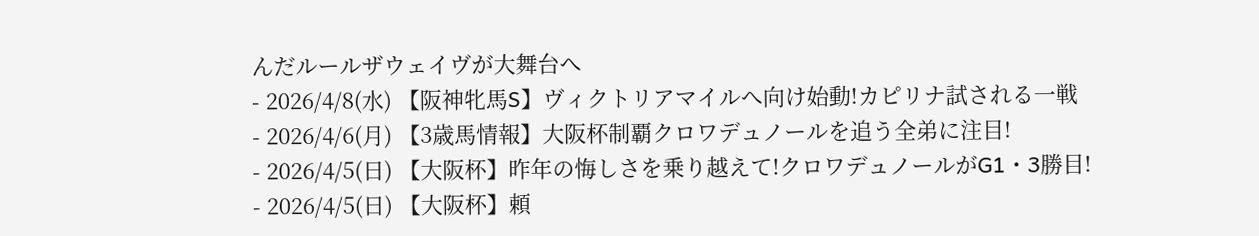んだルールザウェイヴが大舞台へ
- 2026/4/8(水) 【阪神牝馬S】ヴィクトリアマイルへ向け始動!カピリナ試される一戦
- 2026/4/6(月) 【3歳馬情報】大阪杯制覇クロワデュノールを追う全弟に注目!
- 2026/4/5(日) 【大阪杯】昨年の悔しさを乗り越えて!クロワデュノールがG1・3勝目!
- 2026/4/5(日) 【大阪杯】頼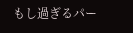もし過ぎるパー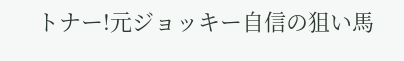トナー!元ジョッキー自信の狙い馬